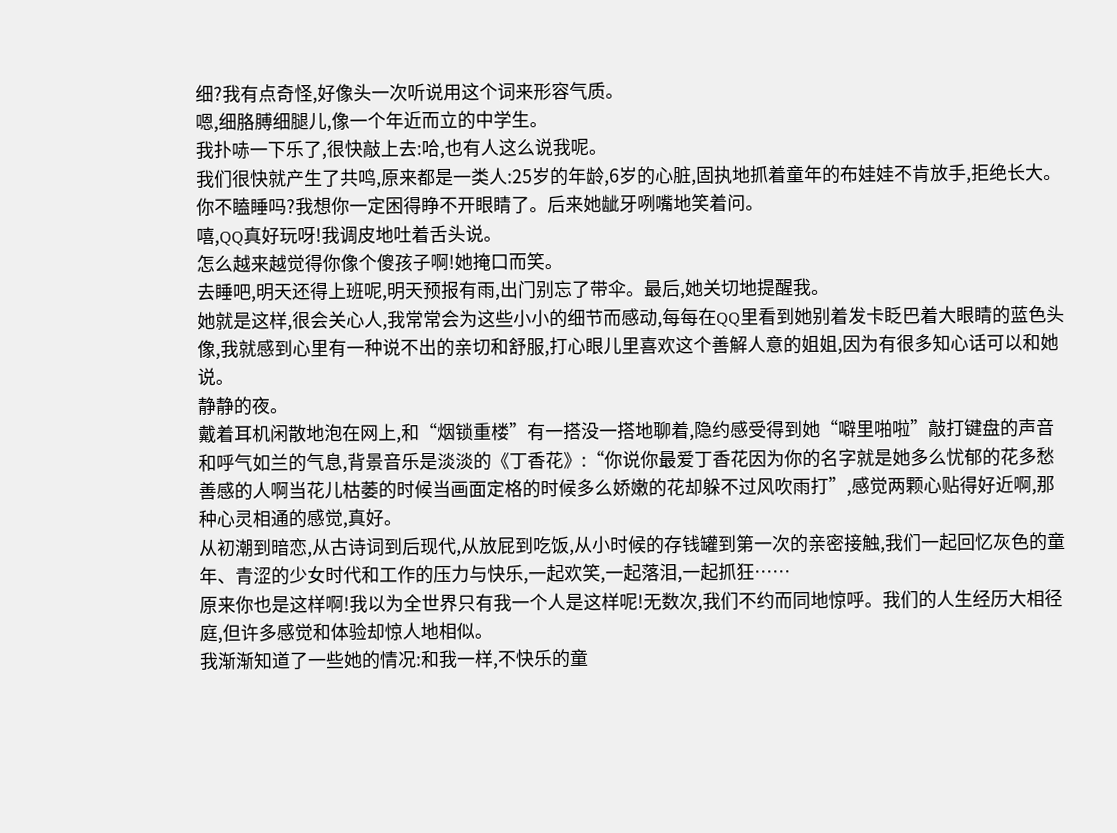细?我有点奇怪,好像头一次听说用这个词来形容气质。
嗯,细胳膊细腿儿,像一个年近而立的中学生。
我扑哧一下乐了,很快敲上去:哈,也有人这么说我呢。
我们很快就产生了共鸣,原来都是一类人:25岁的年龄,6岁的心脏,固执地抓着童年的布娃娃不肯放手,拒绝长大。
你不瞌睡吗?我想你一定困得睁不开眼睛了。后来她龇牙咧嘴地笑着问。
嘻,QQ真好玩呀!我调皮地吐着舌头说。
怎么越来越觉得你像个傻孩子啊!她掩口而笑。
去睡吧,明天还得上班呢,明天预报有雨,出门别忘了带伞。最后,她关切地提醒我。
她就是这样,很会关心人,我常常会为这些小小的细节而感动,每每在QQ里看到她别着发卡眨巴着大眼睛的蓝色头像,我就感到心里有一种说不出的亲切和舒服,打心眼儿里喜欢这个善解人意的姐姐,因为有很多知心话可以和她说。
静静的夜。
戴着耳机闲散地泡在网上,和“烟锁重楼”有一搭没一搭地聊着,隐约感受得到她“噼里啪啦”敲打键盘的声音和呼气如兰的气息,背景音乐是淡淡的《丁香花》:“你说你最爱丁香花因为你的名字就是她多么忧郁的花多愁善感的人啊当花儿枯萎的时候当画面定格的时候多么娇嫩的花却躲不过风吹雨打”,感觉两颗心贴得好近啊,那种心灵相通的感觉,真好。
从初潮到暗恋,从古诗词到后现代,从放屁到吃饭,从小时候的存钱罐到第一次的亲密接触,我们一起回忆灰色的童年、青涩的少女时代和工作的压力与快乐,一起欢笑,一起落泪,一起抓狂……
原来你也是这样啊!我以为全世界只有我一个人是这样呢!无数次,我们不约而同地惊呼。我们的人生经历大相径庭,但许多感觉和体验却惊人地相似。
我渐渐知道了一些她的情况:和我一样,不快乐的童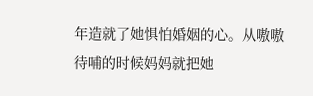年造就了她惧怕婚姻的心。从嗷嗷待哺的时候妈妈就把她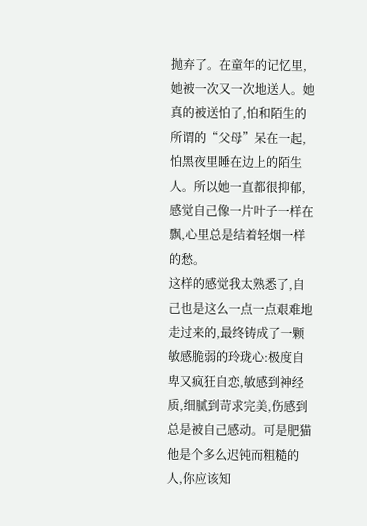抛弃了。在童年的记忆里,她被一次又一次地送人。她真的被送怕了,怕和陌生的所谓的“父母”呆在一起,怕黑夜里睡在边上的陌生人。所以她一直都很抑郁,感觉自己像一片叶子一样在飘,心里总是结着轻烟一样的愁。
这样的感觉我太熟悉了,自己也是这么一点一点艰难地走过来的,最终铸成了一颗敏感脆弱的玲珑心:极度自卑又疯狂自恋,敏感到神经质,细腻到苛求完美,伤感到总是被自己感动。可是肥猫他是个多么迟钝而粗糙的人,你应该知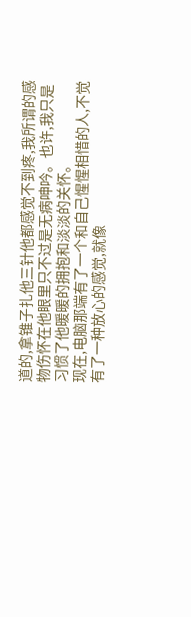道的,拿锥子扎他三针他都感觉不到疼,我所谓的感物伤怀在他眼里只不过是无病呻吟。也许,我只是习惯了他暖暖的拥抱和淡淡的关怀。
现在,电脑那端有了一个和自己惺惺相惜的人,不觉有了一种放心的感觉,就像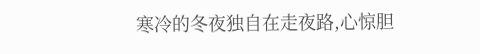寒冷的冬夜独自在走夜路,心惊胆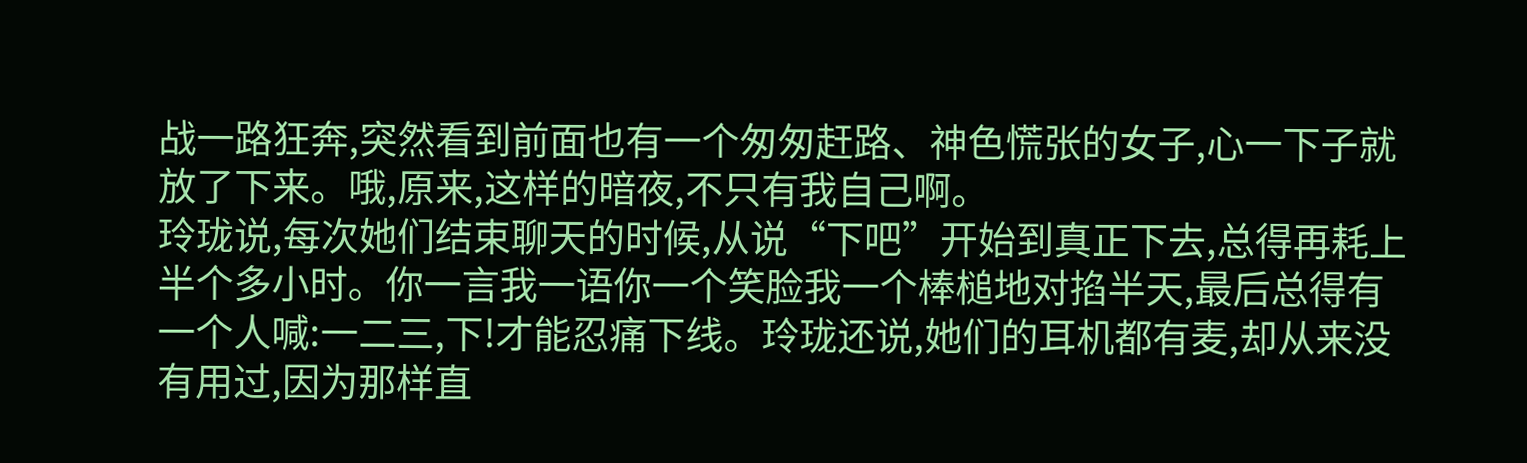战一路狂奔,突然看到前面也有一个匆匆赶路、神色慌张的女子,心一下子就放了下来。哦,原来,这样的暗夜,不只有我自己啊。
玲珑说,每次她们结束聊天的时候,从说“下吧”开始到真正下去,总得再耗上半个多小时。你一言我一语你一个笑脸我一个棒槌地对掐半天,最后总得有一个人喊:一二三,下!才能忍痛下线。玲珑还说,她们的耳机都有麦,却从来没有用过,因为那样直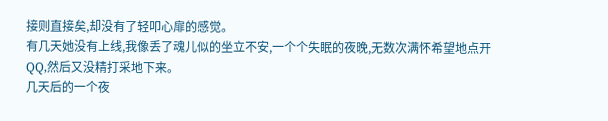接则直接矣,却没有了轻叩心扉的感觉。
有几天她没有上线,我像丢了魂儿似的坐立不安,一个个失眠的夜晚,无数次满怀希望地点开QQ,然后又没精打采地下来。
几天后的一个夜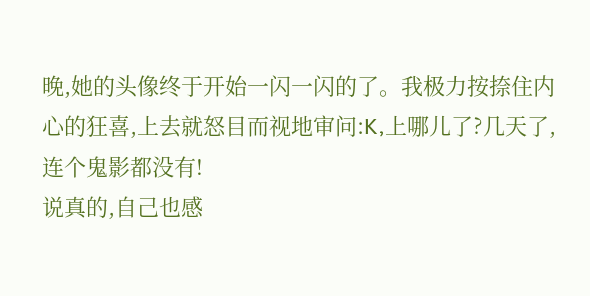晚,她的头像终于开始一闪一闪的了。我极力按捺住内心的狂喜,上去就怒目而视地审问:K,上哪儿了?几天了,连个鬼影都没有!
说真的,自己也感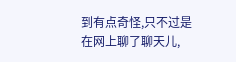到有点奇怪,只不过是在网上聊了聊天儿,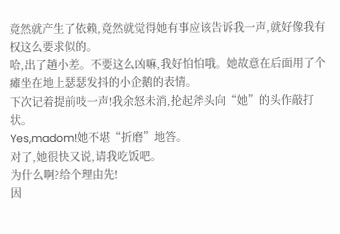竟然就产生了依赖,竟然就觉得她有事应该告诉我一声,就好像我有权这么要求似的。
哈,出了趟小差。不要这么凶嘛,我好怕怕哦。她故意在后面用了个瘫坐在地上瑟瑟发抖的小企鹅的表情。
下次记着提前吱一声!我余怒未消,抡起斧头向“她”的头作敲打状。
Yes,madom!她不堪“折磨”地答。
对了,她很快又说,请我吃饭吧。
为什么啊?给个理由先!
因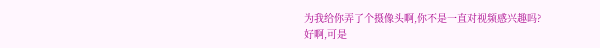为我给你弄了个摄像头啊,你不是一直对视频感兴趣吗?
好啊,可是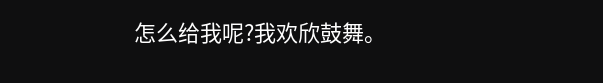怎么给我呢?我欢欣鼓舞。